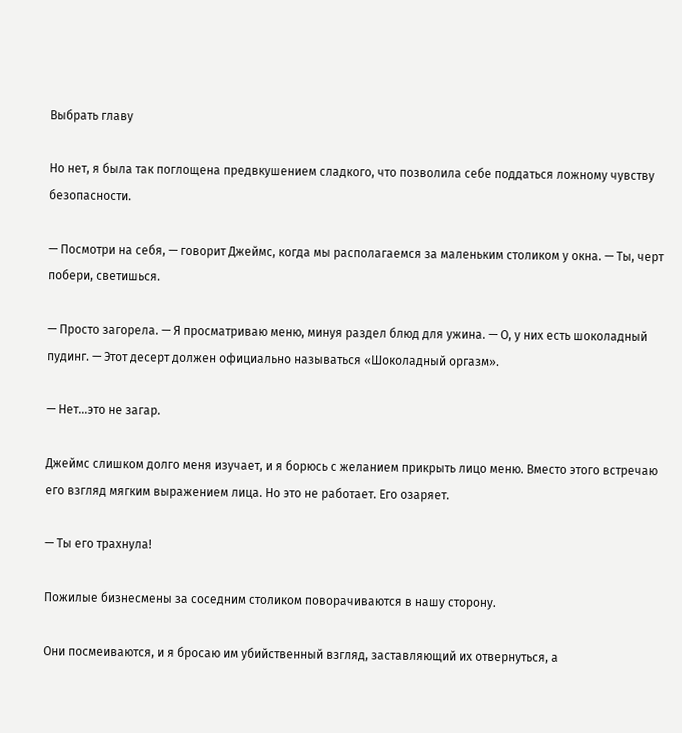Выбрать главу

Но нет, я была так поглощена предвкушением сладкого, что позволила себе поддаться ложному чувству безопасности.

— Посмотри на себя, — говорит Джеймс, когда мы располагаемся за маленьким столиком у окна. — Ты, черт побери, светишься.

— Просто загорела. — Я просматриваю меню, минуя раздел блюд для ужина. — О, у них есть шоколадный пудинг. — Этот десерт должен официально называться «Шоколадный оргазм».

— Нет...это не загар.

Джеймс слишком долго меня изучает, и я борюсь с желанием прикрыть лицо меню. Вместо этого встречаю его взгляд мягким выражением лица. Но это не работает. Его озаряет.

— Ты его трахнула!

Пожилые бизнесмены за соседним столиком поворачиваются в нашу сторону.

Они посмеиваются, и я бросаю им убийственный взгляд, заставляющий их отвернуться, а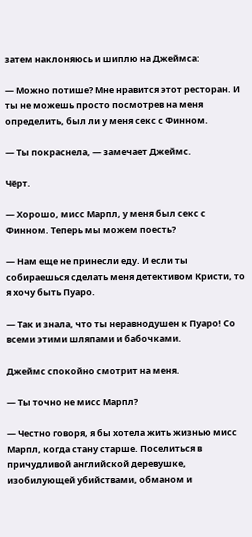затем наклоняюсь и шиплю на Джеймса:

— Можно потише? Мне нравится этот ресторан. И ты не можешь просто посмотрев на меня определить, был ли у меня секс с Финном.

— Ты покраснела, — замечает Джеймс.

Чёрт.

— Хорошо, мисс Марпл, у меня был секс с Финном. Теперь мы можем поесть?

— Нам еще не принесли еду. И если ты собираешься сделать меня детективом Кристи, то я хочу быть Пуаро.

— Так и знала, что ты неравнодушен к Пуаро! Со всеми этими шляпами и бабочками.

Джеймс спокойно смотрит на меня.

— Ты точно не мисс Марпл?

— Честно говоря, я бы хотела жить жизнью мисс Марпл, когда стану старше. Поселиться в причудливой английской деревушке, изобилующей убийствами, обманом и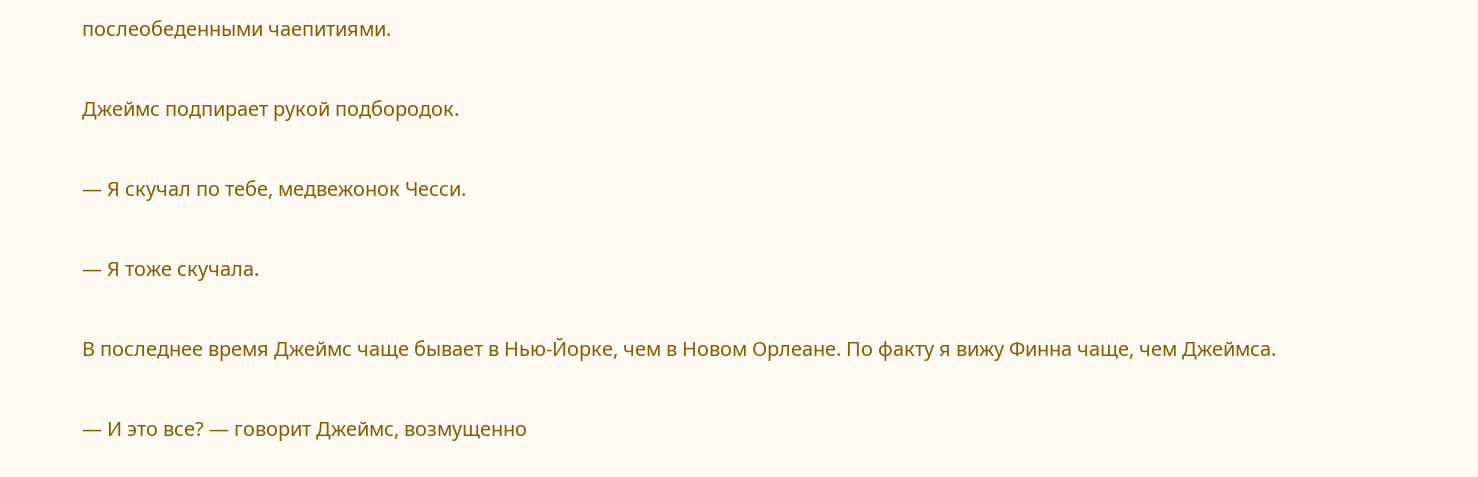послеобеденными чаепитиями.

Джеймс подпирает рукой подбородок.

— Я скучал по тебе, медвежонок Чесси.

— Я тоже скучала.

В последнее время Джеймс чаще бывает в Нью-Йорке, чем в Новом Орлеане. По факту я вижу Финна чаще, чем Джеймса.

— И это все? — говорит Джеймс, возмущенно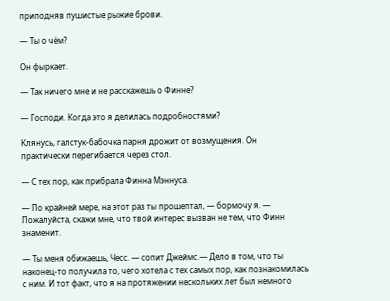приподняв пушистые рыжие брови.

— Ты о чём?

Он фыркает.

— Так ничего мне и не расскажешь о Финне?

— Господи. Когда это я делилась подробностями?

Клянусь, галстук-бабочка парня дрожит от возмущения. Он практически перегибается через стол.

— С тех пор, как прибрала Финна Мэннуса.

— По крайней мере, на этот раз ты прошептал, — бормочу я. — Пожалуйста, скажи мне, что твой интерес вызван не тем, что Финн знаменит.

— Ты меня обижаешь, Чесс. — сопит Джеймс.— Дело в том, что ты наконец-то получила то, чего хотела с тех самых пор, как познакомилась с ним. И тот факт, что я на протяжении нескольких лет был немного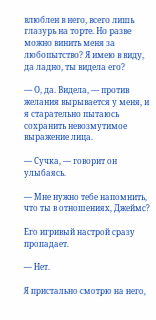влюблен в него, всего лишь глазурь на торте. Но разве можно винить меня за любопытство? Я имею в виду, да ладно, ты видела его?

— О, да. Видела, — против желания вырывается у меня, и я старательно пытаюсь сохранить невозмутимое выражение лица.

— Сучка, — говорит он улыбаясь.

— Мне нужно тебе напомнить, что ты в отношениях, Джеймс?

Его игривый настрой сразу пропадает.

— Нет.

Я пристально смотрю на него,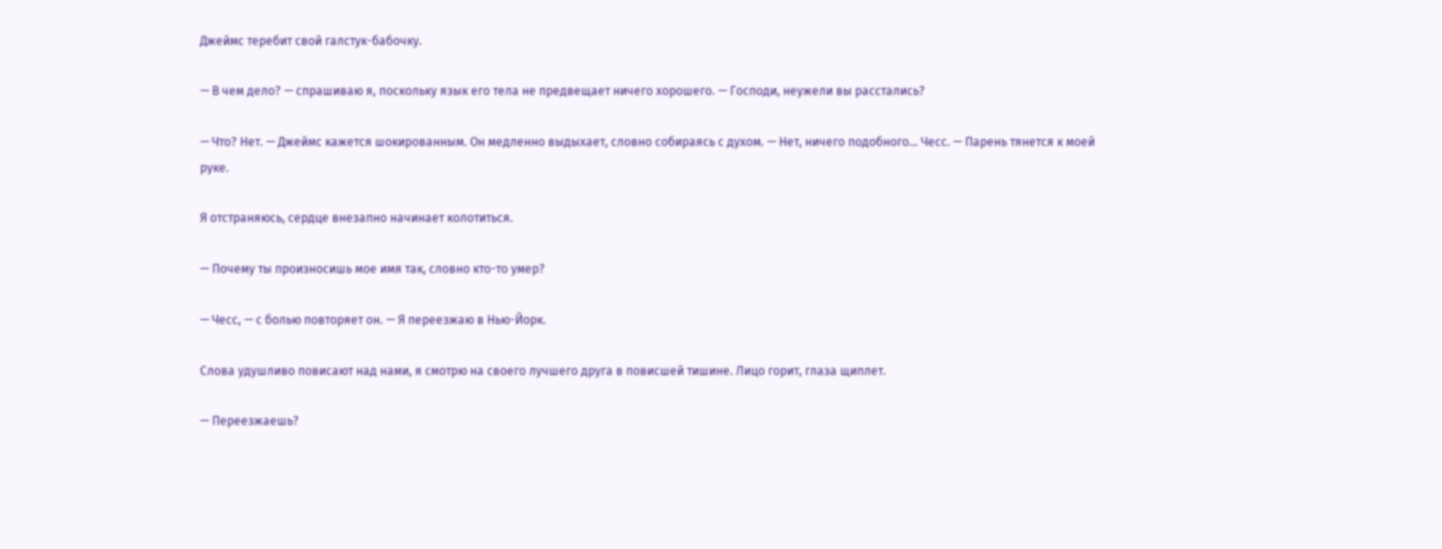Джеймс теребит свой галстук-бабочку.

— В чем дело? — спрашиваю я, поскольку язык его тела не предвещает ничего хорошего. — Господи, неужели вы расстались?

— Что? Нет. — Джеймс кажется шокированным. Он медленно выдыхает, словно собираясь с духом. — Нет, ничего подобного... Чесс. — Парень тянется к моей руке.

Я отстраняюсь, сердце внезапно начинает колотиться.

— Почему ты произносишь мое имя так, словно кто-то умер?

— Чесс, — с болью повторяет он. — Я переезжаю в Нью-Йорк.

Слова удушливо повисают над нами, я смотрю на своего лучшего друга в повисшей тишине. Лицо горит, глаза щиплет.

— Переезжаешь?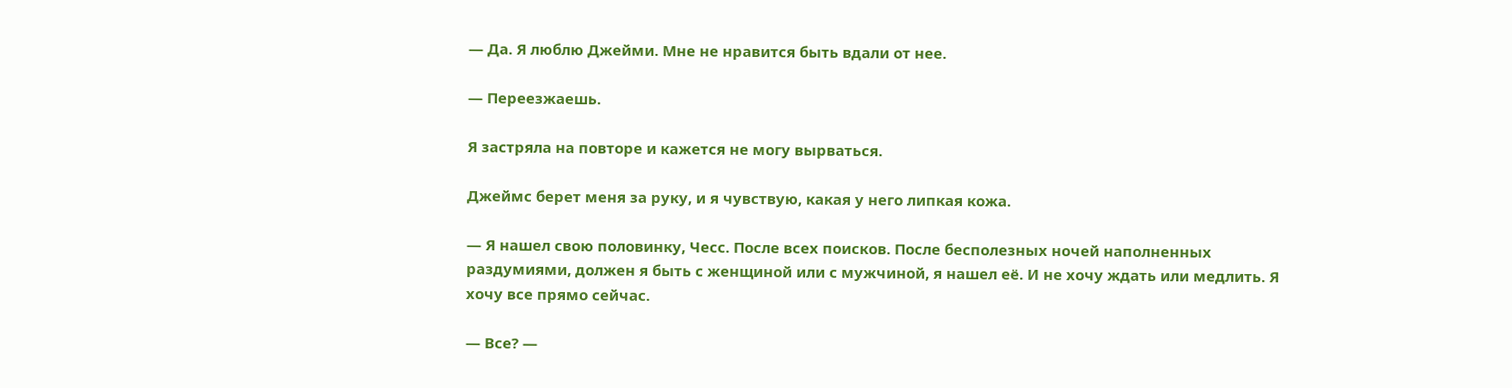— Да. Я люблю Джейми. Мне не нравится быть вдали от нее.

— Переезжаешь.

Я застряла на повторе и кажется не могу вырваться.

Джеймс берет меня за руку, и я чувствую, какая у него липкая кожа.

— Я нашел свою половинку, Чесс. После всех поисков. После бесполезных ночей наполненных раздумиями, должен я быть с женщиной или с мужчиной, я нашел её. И не хочу ждать или медлить. Я хочу все прямо сейчас.

— Все? —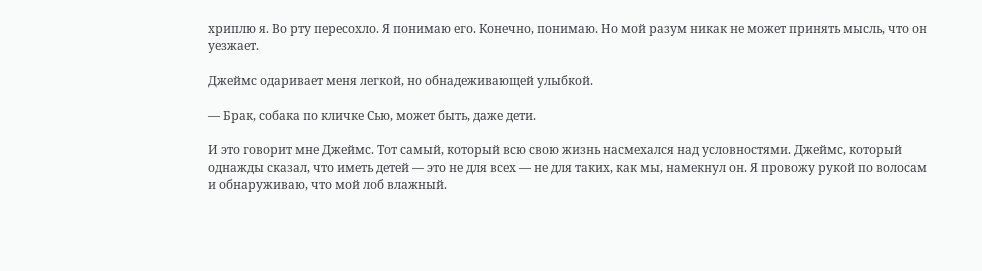хриплю я. Во рту пересохло. Я понимаю его. Конечно, понимаю. Но мой разум никак не может принять мысль, что он уезжает.

Джеймс одаривает меня легкой, но обнадеживающей улыбкой.

— Брак, собака по кличке Сью, может быть, даже дети.

И это говорит мне Джеймс. Тот самый, который всю свою жизнь насмехался над условностями. Джеймс, который однажды сказал, что иметь детей — это не для всех — не для таких, как мы, намекнул он. Я провожу рукой по волосам и обнаруживаю, что мой лоб влажный.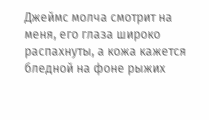Джеймс молча смотрит на меня, его глаза широко распахнуты, а кожа кажется бледной на фоне рыжих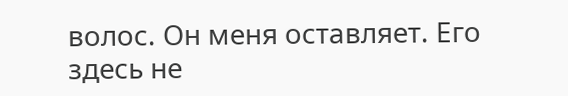волос. Он меня оставляет. Его здесь не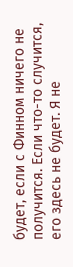будет, если с Финном ничего не получится. Если что-то случится, его здесь не будет. Я не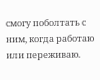смогу поболтать с ним, когда работаю или переживаю.